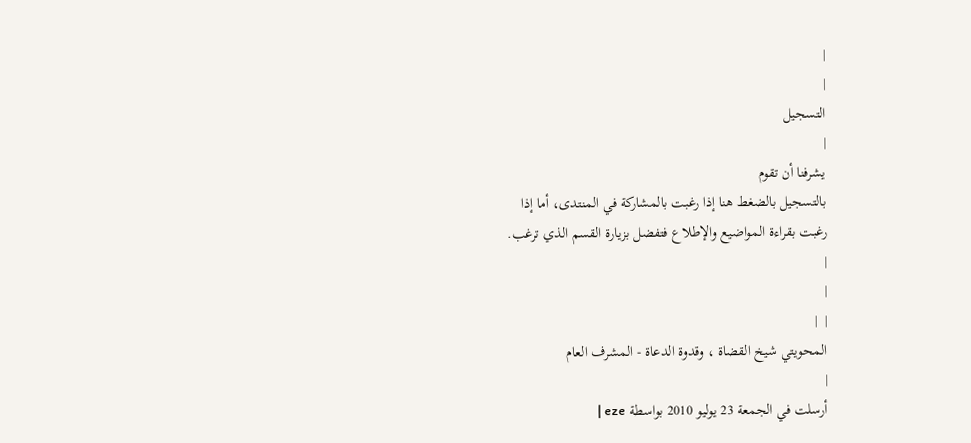|
|
التسجيل
|
يشرفنا أن تقوم
بالتسجيل بالضغط هنا إذا رغبت بالمشاركة في المنتدى، أما إذا
رغبت بقراءة المواضيع والإطلاع فتفضل بزيارة القسم الذي ترغب.
|
|
|  |
المحويتي شيخ القضاة ، وقدوة الدعاة - المشرف العام
|
أرسلت في الجمعة 23 يوليو 2010 بواسطة eze |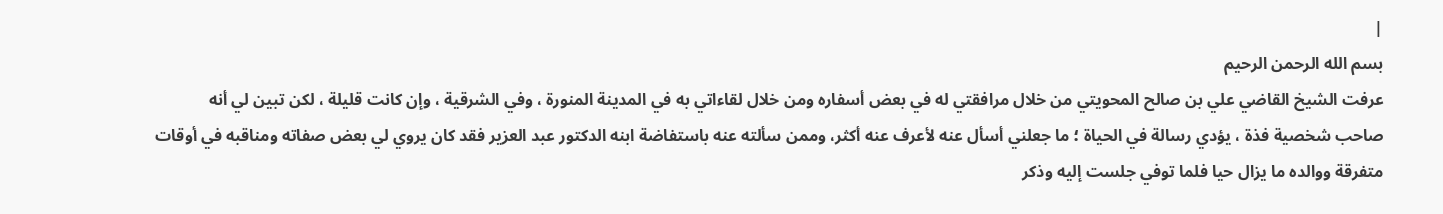|
بسم الله الرحمن الرحيم
عرفت الشيخ القاضي علي بن صالح المحويتي من خلال مرافقتي له في بعض أسفاره ومن خلال لقاءاتي به في المدينة المنورة ، وفي الشرقية ، وإن كانت قليلة ، لكن تبين لي أنه
صاحب شخصية فذة ، يؤدي رسالة في الحياة ؛ ما جعلني أسأل عنه لأعرف عنه أكثر، وممن سألته عنه باستفاضة ابنه الدكتور عبد العزير فقد كان يروي لي بعض صفاته ومناقبه في أوقات متفرقة ووالده ما يزال حيا فلما توفي جلست إليه وذكر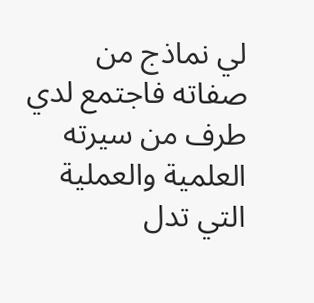لي نماذج من صفاته فاجتمع لدي طرف من سيرته العلمية والعملية التي تدل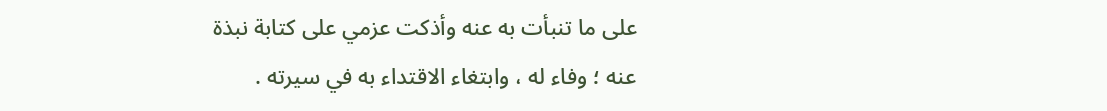على ما تنبأت به عنه وأذكت عزمي على كتابة نبذة عنه ؛ وفاء له ، وابتغاء الاقتداء به في سيرته .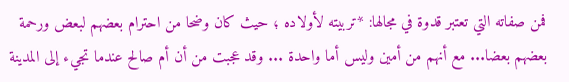فمن صفاته التي تعتبر قدوة في مجالها: *تربيته لأولاده ؛ حيث كان وضحا من احترام بعضهم لبعض ورحمة بعضهم بعضا... مع أنهم من أمين وليس أما واحدة ... وقد عجبت من أن أم صالح عندما تجيء إلى المدينة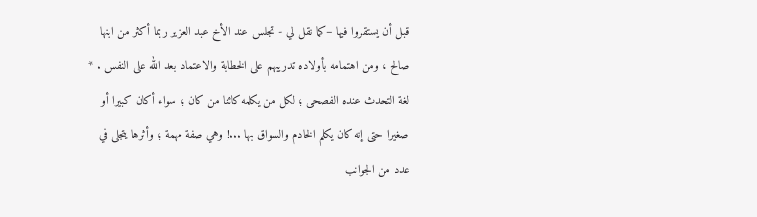قبل أن يستقروا فيها –كما نقل لي - تجلس عند الأخ عبد العزير ربما أكثر من ابنها صالح ، ومن اهتمامه بأولاده تدريبهم على الخطابة والاعتماد بعد الله على النفس . * لغة التحدث عنده الفصحى ؛ لكل من يكلمه كائنا من كان ؛ سواء أكان كبيرا أو صغيرا حتى إنه كان يكلم الخادم والسواق بها ...! وهي صفة مهمة ؛ وأثرها يتجلى في عدد من الجوانب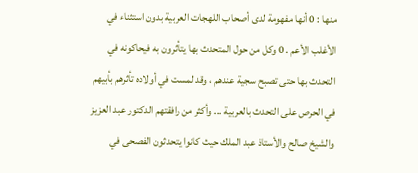منها : 0 أنها مفهومة لدى أصحاب اللهجات العربية بدون استثناء في الأغلب الأعم . 0 وكل من حول المتحدث بها يتأثرون به فيحاكونه في التحدث بها حتى تصبح سجية عندهم ، وقد لمست في أولاده تأثرهم بأبيهم في الحرص على التحدث بالعربية ... وأكثر من رافقتهم الدكتور عبد العزيز والشيخ صالح والأستاذ عبد الملك حيث كانوا يتحدثون الفصحى في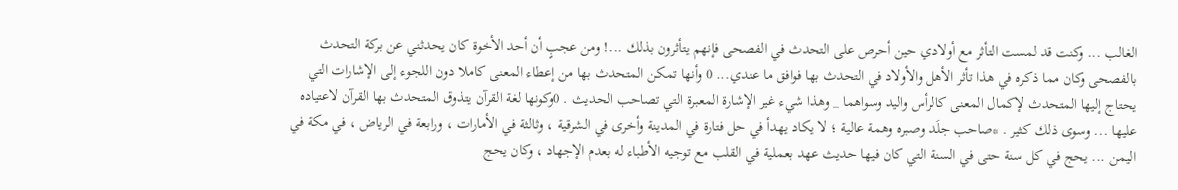الغالب ... وكنت قد لمست التأثر مع أولادي حين أحرص على التحدث في الفصحى فإنهم يتأثرون بذلك ...! ومن عجبٍ أن أحد الأخوة كان يحدثني عن بركة التحدث بالفصحى وكان مما ذكره في هذا تأثر الأهل والأولاد في التحدث بها فوافق ما عندي... 0 وأنها تمكن المتحدث بها من إعطاء المعنى كاملا دون اللجوء إلى الإشارات التي يحتاج إليها المتحدث لإكمال المعنى كالرأس واليد وسواهما _ وهذا شيء غير الإشارة المعبرة التي تصاحب الحديث . 0وكونها لغة القرآن يتذوق المتحدث بها القرآن لاعتياده عليها ... وسوى ذلك كثير . *صاحب جلَد وصبره وهمة عالية ؛ لا يكاد يهدأ في حل فتارة في المدينة وأخرى في الشرقية ، وثالثة في الأمارات ، ورابعة في الرياض ، في مكة في اليمن ... يحج في كل سنة حتى في السنة التي كان فيها حديث عهد بعملية في القلب مع توجيه الأطباء له بعدم الإجهاد ، وكان يحج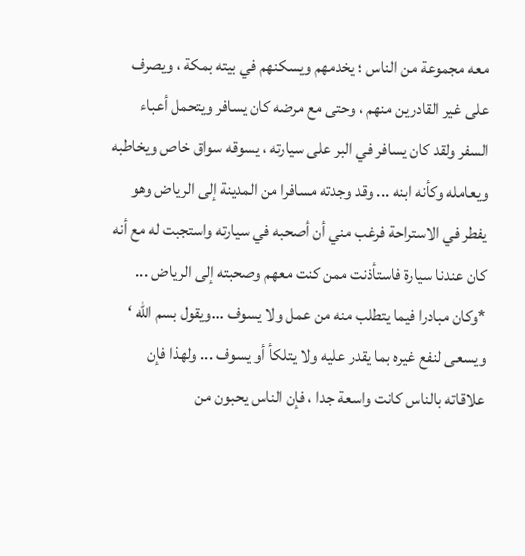معه مجموعة من الناس ؛ يخدمهم ويسكنهم في بيته بمكة ، ويصرف على غير القادرين منهم ، وحتى مع مرضه كان يسافر ويتحمل أعباء السفر ولقد كان يسافر في البر على سيارته ، يسوقه سواق خاص ويخاطبه ويعامله وكأنه ابنه ... وقد وجدته مسافرا من المدينة إلى الرياض وهو يفطر في الاستراحة فرغب مني أن أصحبه في سيارته واستجبت له مع أنه كان عندنا سيارة فاستأذنت ممن كنت معهم وصحبته إلى الرياض ... *وكان مبادرا فيما يتطلب منه من عمل ولا يسوف ...ويقول بسم الله ‘ ويسعى لنفع غيره بما يقدر عليه ولا يتلكأ أو يسوف ... ولهذا فإن علاقاته بالناس كانت واسعة جدا ، فإن الناس يحبون من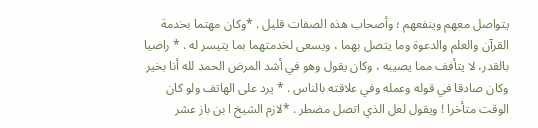يتواصل معهم وينفعهم ؛ وأصحاب هذه الصفات قليل . *وكان مهتما بخدمة القرآن والعلم والدعوة وما يتصل بهما ، ويسعى لخدمتهما بما يتيسر له . * راضيا بالقدر، لا يتأفف مما يصيبه ، وكان يقول وهو في أشد المرض الحمد لله أنا بخير وكان صادقا في قوله وعمله وفي علاقته بالناس . * يرد على الهاتف ولو كان الوقت متأخرا ! ويقول لعل الذي اتصل مضطر . *لازم الشيخ ا بن باز عشر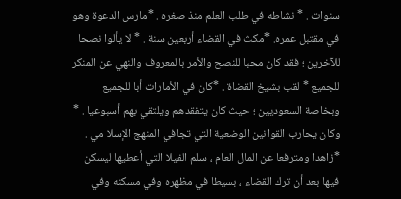سنوات . * نشاطه في طلب العلم منذ صغره . *مارس الدعوة وهو في مقتبل عمره. *مكث في القضاء أربعين سنة . * لا يألوا نصحا للآخرين ؛ فقد كان محبا للنصح والأمر بالمعروف والنهي عن المنكر للجميع * لقب بشيخ القضاة . *كان في الأمارات أبا للجميع وبخاصة السعوديين ؛ حيث كان يتفقدهم ويلتقي بهم أسبوعيا . * وكان يحارب القوانين الوضعية التي تجافي المنهج الإسلا مي . *زاهدا ومترفعا عن المال العام ، سلم الفيلا التي أعطيها ليسكن فيها بعد أن ترك القضاء ، بسيطا في مظهره وفي مسكنه وفي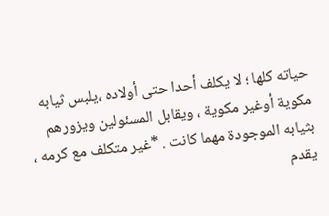حياته كلها ؛ لا يكلف أحدا حتى أولاده ،يلبس ثيابه مكوية أوغير مكوية ، ويقابل المسئولين ويزورهم بثيابه الموجودة مهما كانت . *غير متكلف مع كرمه ، يقدم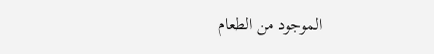الموجود من الطعام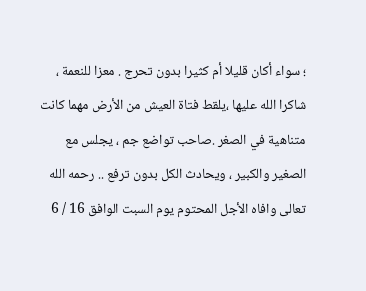؛ سواء أكان قليلا أم كثيرا بدون تحرج . معزا للنعمة ، شاكرا الله عليها ،يلقط فتاة العيش من الأرض مهما كانت متناهية في الصغر .صاحب تواضع جم ، يجلس مع الصغير والكبير ، ويحادث الكل بدون ترفع .. رحمه الله تعالى وافاه الأجل المحتوم يوم السبت الوافق 16 / 6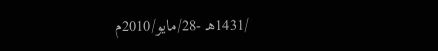/1431هـ -28/مايو/2010م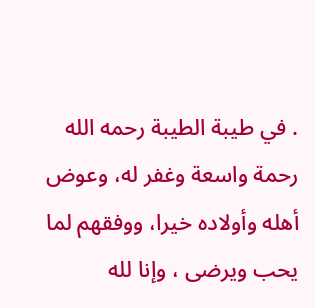. في طيبة الطيبة رحمه الله رحمة واسعة وغفر له، وعوض أهله وأولاده خيرا، ووفقهم لما يحب ويرضى ، وإنا لله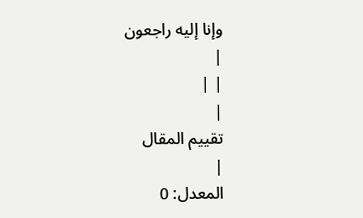وإنا إليه راجعون
|
| |
|
تقييم المقال
|
المعدل: 0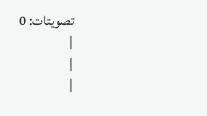تصويتات: 0
|
|
|